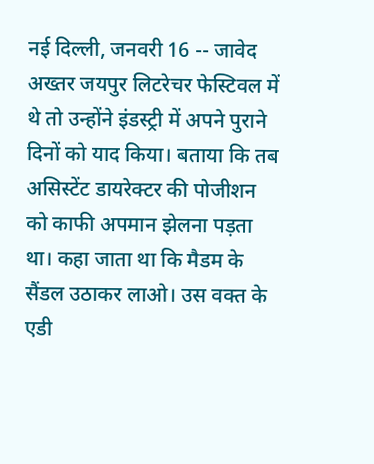नई दिल्ली, जनवरी 16 -- जावेद अख्तर जयपुर लिटरेचर फेस्टिवल में थे तो उन्होंने इंडस्ट्री में अपने पुराने दिनों को याद किया। बताया कि तब असिस्टेंट डायरेक्टर की पोजीशन को काफी अपमान झेलना पड़ता था। कहा जाता था कि मैडम के सैंडल उठाकर लाओ। उस वक्त के एडी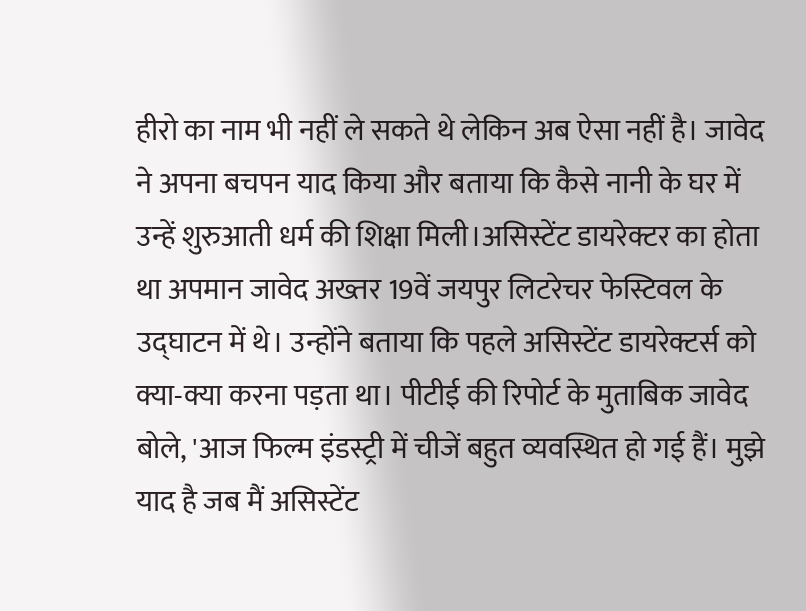हीरो का नाम भी नहीं ले सकते थे लेकिन अब ऐसा नहीं है। जावेद ने अपना बचपन याद किया और बताया कि कैसे नानी के घर में उन्हें शुरुआती धर्म की शिक्षा मिली।असिस्टेंट डायरेक्टर का होता था अपमान जावेद अख्तर 19वें जयपुर लिटरेचर फेस्टिवल के उद्घाटन में थे। उन्होंने बताया कि पहले असिस्टेंट डायरेक्टर्स को क्या-क्या करना पड़ता था। पीटीई की रिपोर्ट के मुताबिक जावेद बोले, 'आज फिल्म इंडस्ट्री में चीजें बहुत व्यवस्थित हो गई हैं। मुझे याद है जब मैं असिस्टेंट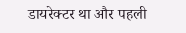डायरेक्टर था और पहली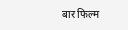बार फिल्म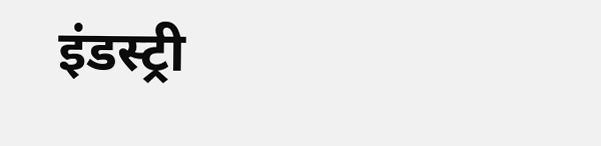इंडस्ट्री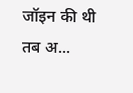जॉइन की थी तब अ...